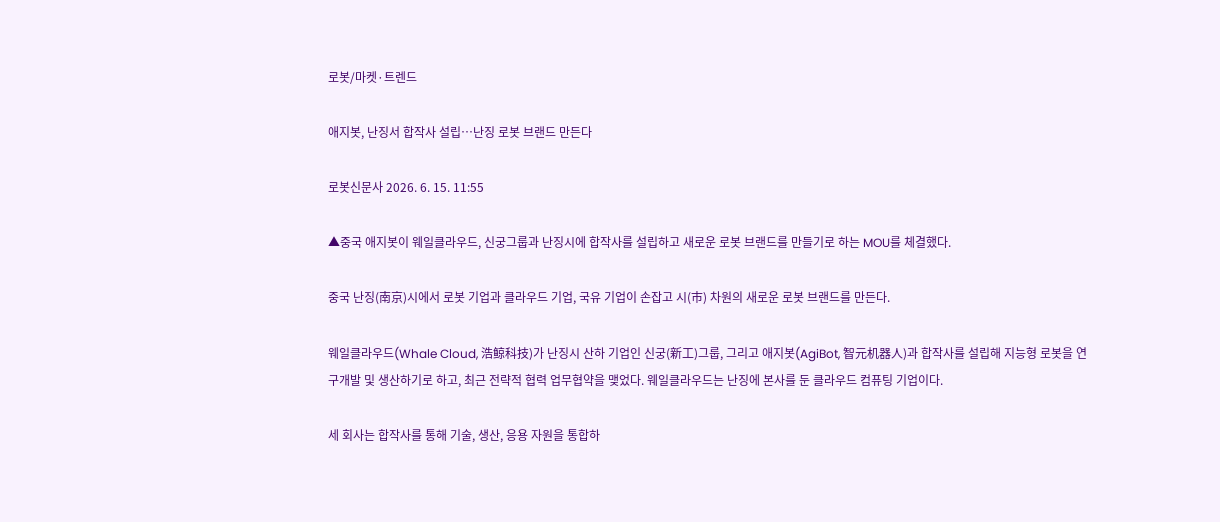로봇/마켓·트렌드

애지봇, 난징서 합작사 설립…난징 로봇 브랜드 만든다

로봇신문사 2026. 6. 15. 11:55

▲중국 애지봇이 웨일클라우드, 신궁그룹과 난징시에 합작사를 설립하고 새로운 로봇 브랜드를 만들기로 하는 MOU를 체결했다.

중국 난징(南京)시에서 로봇 기업과 클라우드 기업, 국유 기업이 손잡고 시(市) 차원의 새로운 로봇 브랜드를 만든다.

웨일클라우드(Whale Cloud, 浩鲸科技)가 난징시 산하 기업인 신궁(新工)그룹, 그리고 애지봇(AgiBot, 智元机器人)과 합작사를 설립해 지능형 로봇을 연구개발 및 생산하기로 하고, 최근 전략적 협력 업무협약을 맺었다. 웨일클라우드는 난징에 본사를 둔 클라우드 컴퓨팅 기업이다.

세 회사는 합작사를 통해 기술, 생산, 응용 자원을 통합하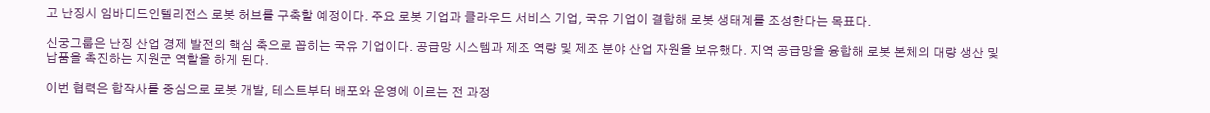고 난징시 임바디드인텔리전스 로봇 허브를 구축할 예정이다. 주요 로봇 기업과 클라우드 서비스 기업, 국유 기업이 결합해 로봇 생태계를 조성한다는 목표다.

신궁그룹은 난징 산업 경제 발전의 핵심 축으로 꼽히는 국유 기업이다. 공급망 시스템과 제조 역량 및 제조 분야 산업 자원을 보유했다. 지역 공급망을 융합해 로봇 본체의 대량 생산 및 납품을 촉진하는 지원군 역할을 하게 된다.

이번 협력은 합작사를 중심으로 로봇 개발, 테스트부터 배포와 운영에 이르는 전 과정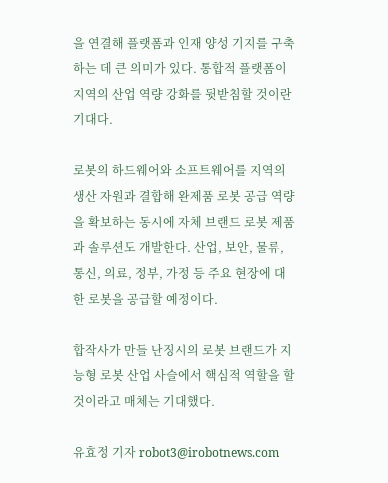을 연결해 플랫폼과 인재 양성 기지를 구축하는 데 큰 의미가 있다. 통합적 플랫폼이 지역의 산업 역량 강화를 뒷받침할 것이란 기대다.

로봇의 하드웨어와 소프트웨어를 지역의 생산 자원과 결합해 완제품 로봇 공급 역량을 확보하는 동시에 자체 브랜드 로봇 제품과 솔루션도 개발한다. 산업, 보안, 물류, 통신, 의료, 정부, 가정 등 주요 현장에 대한 로봇을 공급할 예정이다.

합작사가 만들 난징시의 로봇 브랜드가 지능형 로봇 산업 사슬에서 핵심적 역할을 할 것이라고 매체는 기대했다.

유효정 기자 robot3@irobotnews.com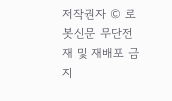저작권자 © 로봇신문 무단전재 및 재배포 금지